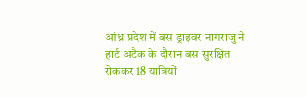आंध्र प्रदेश में बस ड्राइवर नागराजु ने हार्ट अटैक के दौरान बस सुरक्षित रोककर 18 यात्रियों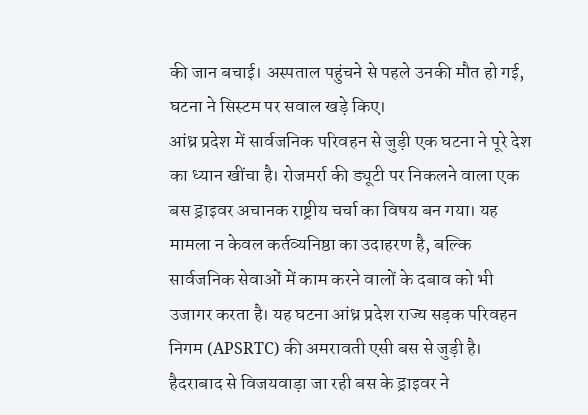की जान बचाई। अस्पताल पहुंचने से पहले उनकी मौत हो गई, घटना ने सिस्टम पर सवाल खड़े किए।
आंध्र प्रदेश में सार्वजनिक परिवहन से जुड़ी एक घटना ने पूरे देश का ध्यान खींचा है। रोजमर्रा की ड्यूटी पर निकलने वाला एक बस ड्राइवर अचानक राष्ट्रीय चर्चा का विषय बन गया। यह मामला न केवल कर्तव्यनिष्ठा का उदाहरण है, बल्कि सार्वजनिक सेवाओं में काम करने वालों के दबाव को भी उजागर करता है। यह घटना आंध्र प्रदेश राज्य सड़क परिवहन निगम (APSRTC) की अमरावती एसी बस से जुड़ी है। हैदराबाद से विजयवाड़ा जा रही बस के ड्राइवर ने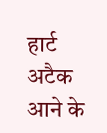हार्ट अटैक आने के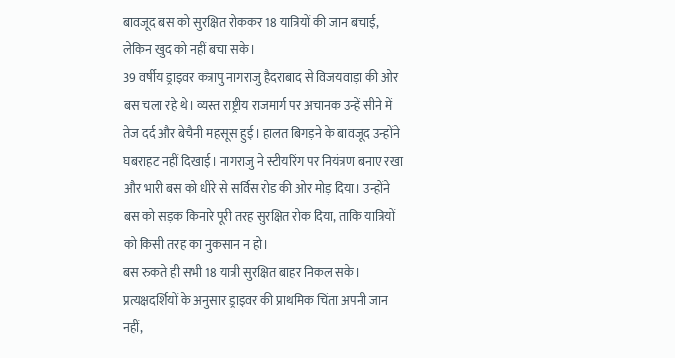बावजूद बस को सुरक्षित रोककर 18 यात्रियों की जान बचाई, लेकिन खुद को नहीं बचा सके।
39 वर्षीय ड्राइवर कत्रापु नागराजु हैदराबाद से विजयवाड़ा की ओर बस चला रहे थे। व्यस्त राष्ट्रीय राजमार्ग पर अचानक उन्हें सीने में तेज दर्द और बेचैनी महसूस हुई। हालत बिगड़ने के बावजूद उन्होंने घबराहट नहीं दिखाई। नागराजु ने स्टीयरिंग पर नियंत्रण बनाए रखा और भारी बस को धीरे से सर्विस रोड की ओर मोड़ दिया। उन्होंने बस को सड़क किनारे पूरी तरह सुरक्षित रोक दिया, ताकि यात्रियों को किसी तरह का नुकसान न हो।
बस रुकते ही सभी 18 यात्री सुरक्षित बाहर निकल सके। प्रत्यक्षदर्शियों के अनुसार ड्राइवर की प्राथमिक चिंता अपनी जान नहीं,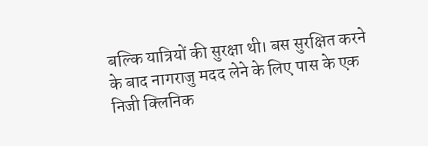बल्कि यात्रियों की सुरक्षा थी। बस सुरक्षित करने के बाद नागराजु मदद लेने के लिए पास के एक निजी क्लिनिक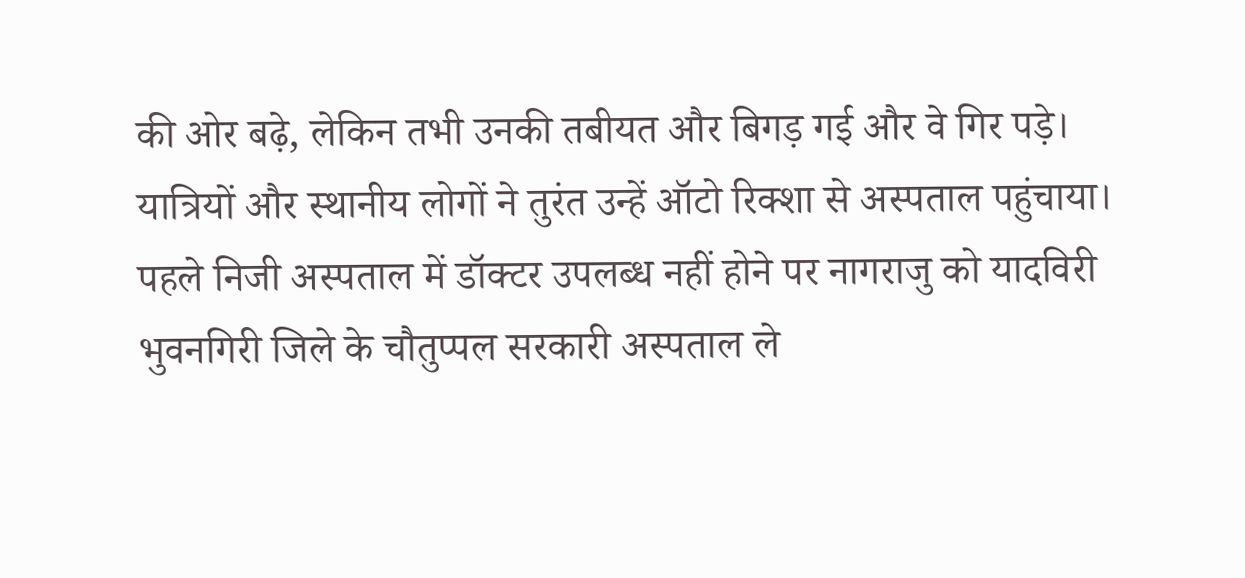की ओर बढ़े, लेकिन तभी उनकी तबीयत और बिगड़ गई और वे गिर पड़े। यात्रियों और स्थानीय लोगों ने तुरंत उन्हें ऑटो रिक्शा से अस्पताल पहुंचाया।
पहले निजी अस्पताल में डॉक्टर उपलब्ध नहीं होने पर नागराजु को यादविरी भुवनगिरी जिले के चौतुप्पल सरकारी अस्पताल ले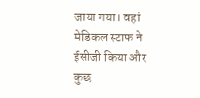जाया गया। वहां मेडिकल स्टाफ ने ईसीजी किया और कुछ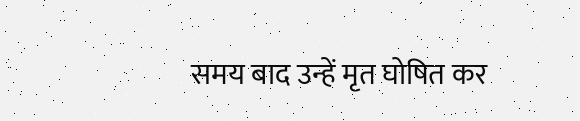समय बाद उन्हें मृत घोषित कर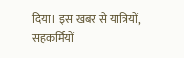दिया। इस खबर से यात्रियों, सहकर्मियों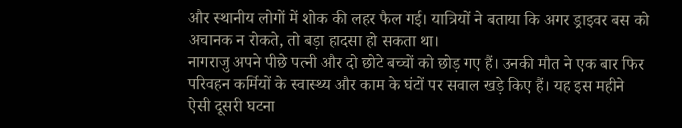और स्थानीय लोगों में शोक की लहर फैल गई। यात्रियों ने बताया कि अगर ड्राइवर बस को अचानक न रोकते, तो बड़ा हादसा हो सकता था।
नागराजु अपने पीछे पत्नी और दो छोटे बच्चों को छोड़ गए हैं। उनकी मौत ने एक बार फिर परिवहन कर्मियों के स्वास्थ्य और काम के घंटों पर सवाल खड़े किए हैं। यह इस महीने ऐसी दूसरी घटना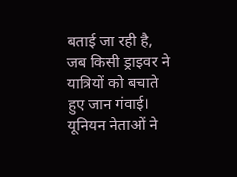बताई जा रही है, जब किसी ड्राइवर ने यात्रियों को बचाते हुए जान गंवाई। यूनियन नेताओं ने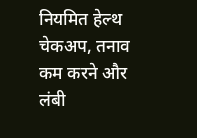नियमित हेल्थ चेकअप, तनाव कम करने और लंबी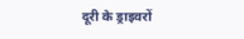दूरी के ड्राइवरों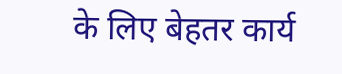के लिए बेहतर कार्य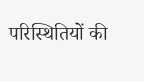परिस्थितियों की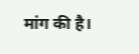मांग की है।